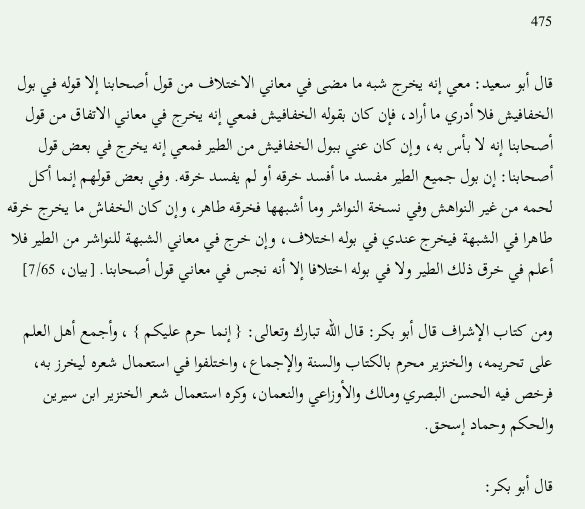475

قال أبو سعيد: معي إنه يخرج شبه ما مضى في معاني الاختلاف من قول أصحابنا إلا قوله في بول الخفافيش فلا أدري ما أراد، فإن كان بقوله الخفافيش فمعي إنه يخرج في معاني الاتفاق من قول أصحابنا إنه لا بأس به، وإن كان عني ببول الخفافيش من الطير فمعي إنه يخرج في بعض قول أصحابنا: إن بول جميع الطير مفسد ما أفسد خرقه أو لم يفسد خرقه. وفي بعض قولهم إنما أكل لحمه من غير النواهش وفي نسخة النواشر وما أشبهها فخرقه طاهر، وإن كان الخفاش ما يخرج خرقه طاهرا في الشبهة فيخرج عندي في بوله اختلاف، وإن خرج في معاني الشبهة للنواشر من الطير فلا أعلم في خرق ذلك الطير ولا في بوله اختلافا إلا أنه نجس في معاني قول أصحابنا. [بيان، 7/65]

ومن كتاب الإشراف قال أبو بكر: قال الله تبارك وتعالى: { إنما حرم عليكم } ، وأجمع أهل العلم على تحريمه، والخنزير محرم بالكتاب والسنة والإجماع، واختلفوا في استعمال شعره ليخرز به، فرخص فيه الحسن البصري ومالك والأوزاعي والنعمان، وكره استعمال شعر الخنزير ابن سيرين والحكم وحماد إسحق.

قال أبو بكر: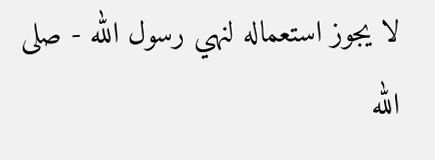لا يجوز استعماله لنهي رسول الله - صلى الله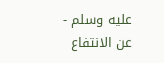عليه وسلم - عن الانتفاع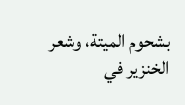بشحوم الميتة، وشعر الخنزير في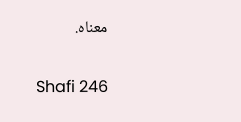معناه.

Shafi 246